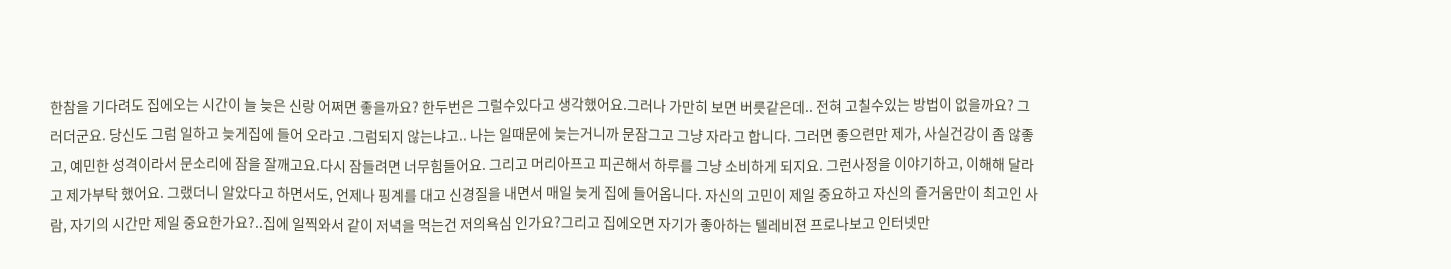한참을 기다려도 집에오는 시간이 늘 늦은 신랑 어쩌면 좋을까요? 한두번은 그럴수있다고 생각했어요.그러나 가만히 보면 버릇같은데.. 전혀 고칠수있는 방법이 없을까요? 그러더군요. 당신도 그럼 일하고 늦게집에 들어 오라고 .그럼되지 않는냐고.. 나는 일때문에 늦는거니까 문잠그고 그냥 자라고 합니다. 그러면 좋으련만 제가, 사실건강이 좀 않좋고, 예민한 성격이라서 문소리에 잠을 잘깨고요.다시 잠들려면 너무힘들어요. 그리고 머리아프고 피곤해서 하루를 그냥 소비하게 되지요. 그런사정을 이야기하고, 이해해 달라고 제가부탁 했어요. 그랬더니 알았다고 하면서도, 언제나 핑계를 대고 신경질을 내면서 매일 늦게 집에 들어옵니다. 자신의 고민이 제일 중요하고 자신의 즐거움만이 최고인 사람, 자기의 시간만 제일 중요한가요?..집에 일찍와서 같이 저녁을 먹는건 저의욕심 인가요?그리고 집에오면 자기가 좋아하는 텔레비젼 프로나보고 인터넷만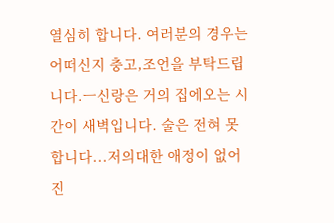열심히 합니다. 여러분의 경우는 어떠신지 충고,조언을 부탁드립니다.ㅡ신랑은 거의 집에오는 시간이 새벽입니다. 술은 전혀 못합니다...저의대한 애정이 없어진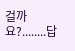걸까요?........답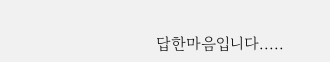답한마음입니다.....